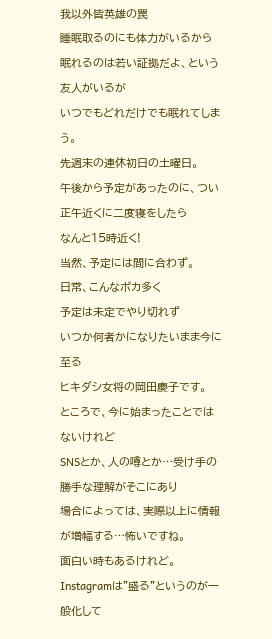我以外皆英雄の罠
睡眠取るのにも体力がいるから
眠れるのは若い証拠だよ、という友人がいるが
いつでもどれだけでも眠れてしまう。
先週末の連休初日の土曜日。
午後から予定があったのに、つい正午近くに二度寝をしたら
なんと15時近く!
当然、予定には間に合わず。
日常、こんなポカ多く
予定は未定でやり切れず
いつか何者かになりたいまま今に至る
ヒキダシ女将の岡田慶子です。
ところで、今に始まったことではないけれど
SNSとか、人の噂とか…受け手の勝手な理解がそこにあり
場合によっては、実際以上に情報が増幅する…怖いですね。
面白い時もあるけれど。
Instagramは"盛る"というのが一般化して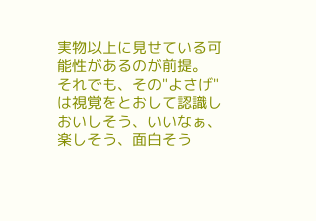実物以上に見せている可能性があるのが前提。
それでも、その"よさげ"は視覚をとおして認識し
おいしそう、いいなぁ、楽しそう、面白そう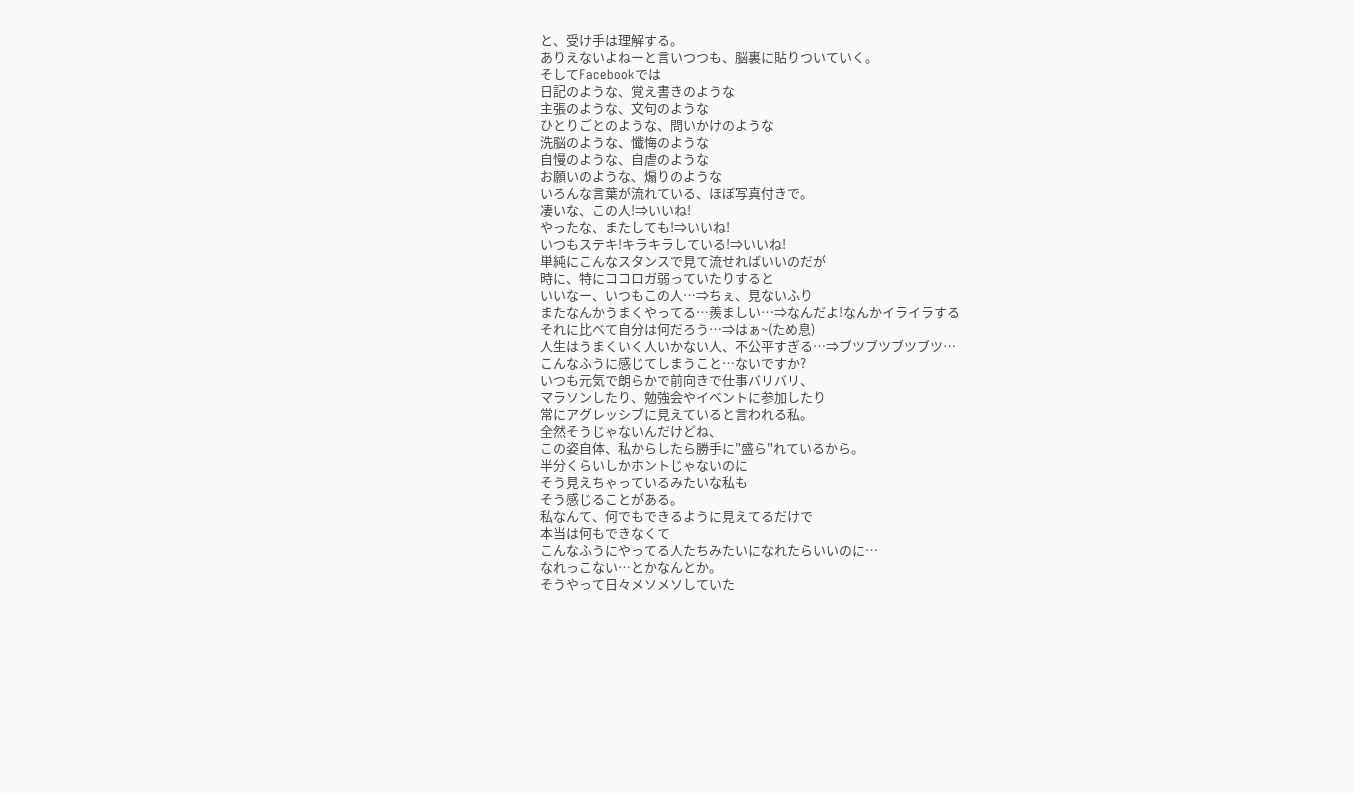と、受け手は理解する。
ありえないよねーと言いつつも、脳裏に貼りついていく。
そしてFacebookでは
日記のような、覚え書きのような
主張のような、文句のような
ひとりごとのような、問いかけのような
洗脳のような、懺悔のような
自慢のような、自虐のような
お願いのような、煽りのような
いろんな言葉が流れている、ほぼ写真付きで。
凄いな、この人!⇒いいね!
やったな、またしても!⇒いいね!
いつもステキ!キラキラしている!⇒いいね!
単純にこんなスタンスで見て流せればいいのだが
時に、特にココロガ弱っていたりすると
いいなー、いつもこの人…⇒ちぇ、見ないふり
またなんかうまくやってる…羨ましい…⇒なんだよ!なんかイライラする
それに比べて自分は何だろう…⇒はぁ~(ため息)
人生はうまくいく人いかない人、不公平すぎる…⇒ブツブツブツブツ…
こんなふうに感じてしまうこと…ないですか?
いつも元気で朗らかで前向きで仕事バリバリ、
マラソンしたり、勉強会やイベントに参加したり
常にアグレッシブに見えていると言われる私。
全然そうじゃないんだけどね、
この姿自体、私からしたら勝手に"盛ら"れているから。
半分くらいしかホントじゃないのに
そう見えちゃっているみたいな私も
そう感じることがある。
私なんて、何でもできるように見えてるだけで
本当は何もできなくて
こんなふうにやってる人たちみたいになれたらいいのに…
なれっこない…とかなんとか。
そうやって日々メソメソしていた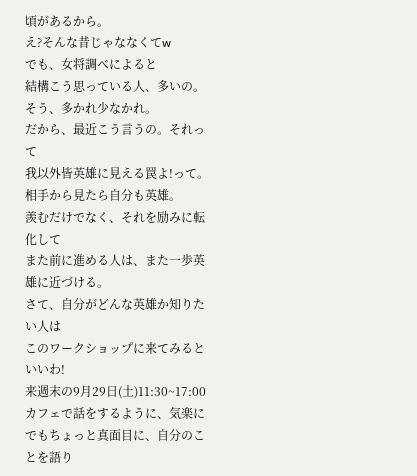頃があるから。
え?そんな昔じゃななくてw
でも、女将調べによると
結構こう思っている人、多いの。
そう、多かれ少なかれ。
だから、最近こう言うの。それって
我以外皆英雄に見える罠よ!って。
相手から見たら自分も英雄。
羨むだけでなく、それを励みに転化して
また前に進める人は、また一歩英雄に近づける。
さて、自分がどんな英雄か知りたい人は
このワークショップに来てみるといいわ!
来週末の9月29日(土)11:30~17:00
カフェで話をするように、気楽に
でもちょっと真面目に、自分のことを語り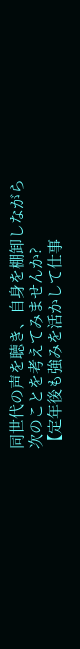同世代の声を聴き、自身を棚卸しながら
次のことを考えてみませんか?
【定年後も強みを活かして仕事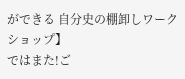ができる 自分史の棚卸しワークショップ】
ではまた!ご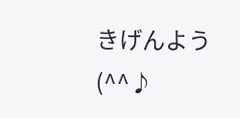きげんよう(^^♪